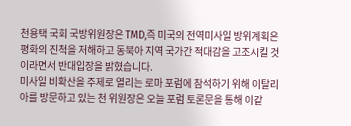천용택 국회 국방위원장은 TMD,즉 미국의 전역미사일 방위계획은 평화의 진척을 저해하고 동북아 지역 국가간 적대감을 고조시킬 것이라면서 반대입장을 밝혔습니다.
미사일 비확산을 주제로 열리는 로마 포럼에 참석하기 위해 이탈리아를 방문하고 있는 천 위원장은 오늘 포럼 토론문을 통해 이같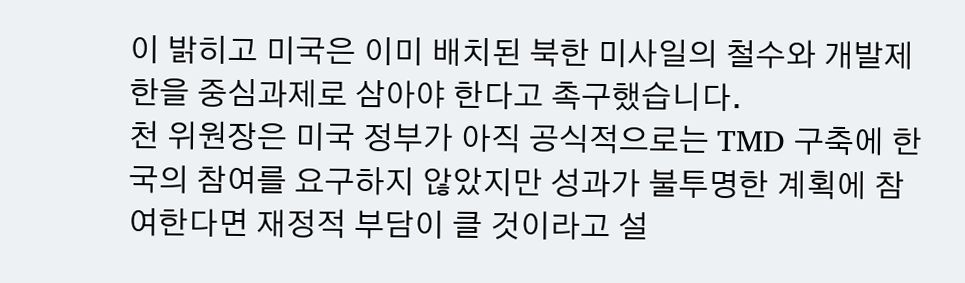이 밝히고 미국은 이미 배치된 북한 미사일의 철수와 개발제한을 중심과제로 삼아야 한다고 촉구했습니다.
천 위원장은 미국 정부가 아직 공식적으로는 TMD 구축에 한국의 참여를 요구하지 않았지만 성과가 불투명한 계획에 참여한다면 재정적 부담이 클 것이라고 설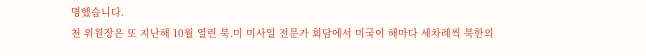명했습니다.
천 위원장은 또 지난해 10월 열린 북.미 미사일 전문가 회담에서 미국이 해마다 세차례씩 북한의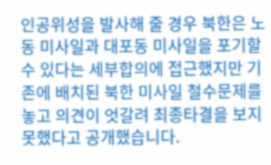인공위성을 발사해 줄 경우 북한은 노동 미사일과 대포동 미사일을 포기할 수 있다는 세부합의에 접근했지만 기존에 배치된 북한 미사일 철수문제를 놓고 의견이 엇갈려 최종타결을 보지 못했다고 공개했습니다.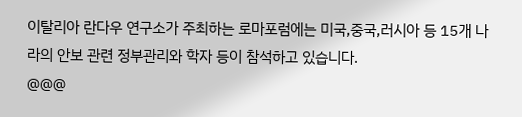이탈리아 란다우 연구소가 주최하는 로마포럼에는 미국,중국,러시아 등 15개 나라의 안보 관련 정부관리와 학자 등이 참석하고 있습니다.
@@@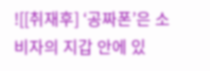![[취재후] ‘공짜폰’은 소비자의 지갑 안에 있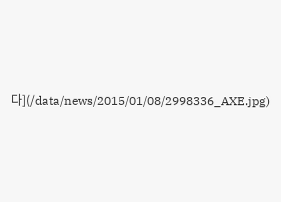다](/data/news/2015/01/08/2998336_AXE.jpg)